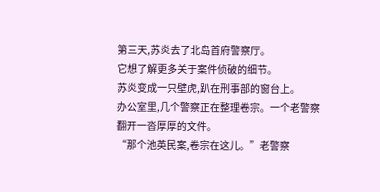第三天,苏炎去了北岛首府警察厅。
它想了解更多关于案件侦破的细节。
苏炎变成一只壁虎,趴在刑事部的窗台上。
办公室里,几个警察正在整理卷宗。一个老警察翻开一沓厚厚的文件。
“那个池英民案,卷宗在这儿。”老警察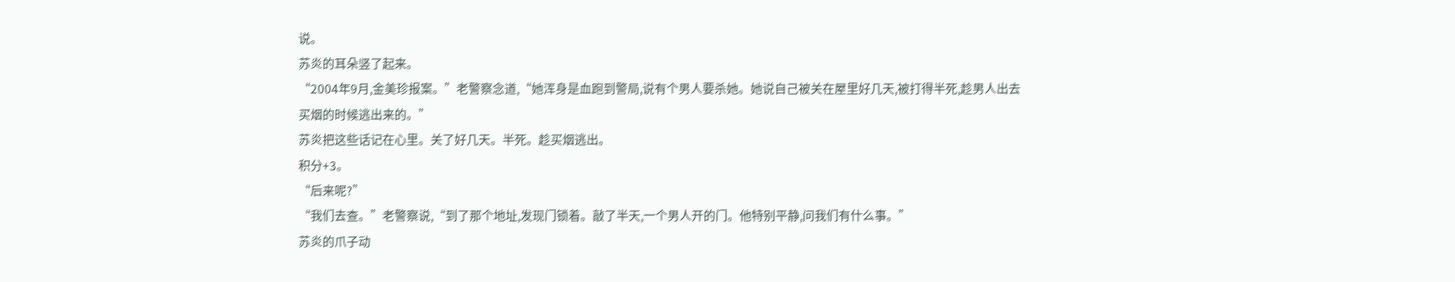说。
苏炎的耳朵竖了起来。
“2004年9月,金美珍报案。”老警察念道,“她浑身是血跑到警局,说有个男人要杀她。她说自己被关在屋里好几天,被打得半死,趁男人出去买烟的时候逃出来的。”
苏炎把这些话记在心里。关了好几天。半死。趁买烟逃出。
积分+3。
“后来呢?”
“我们去查。”老警察说,“到了那个地址,发现门锁着。敲了半天,一个男人开的门。他特别平静,问我们有什么事。”
苏炎的爪子动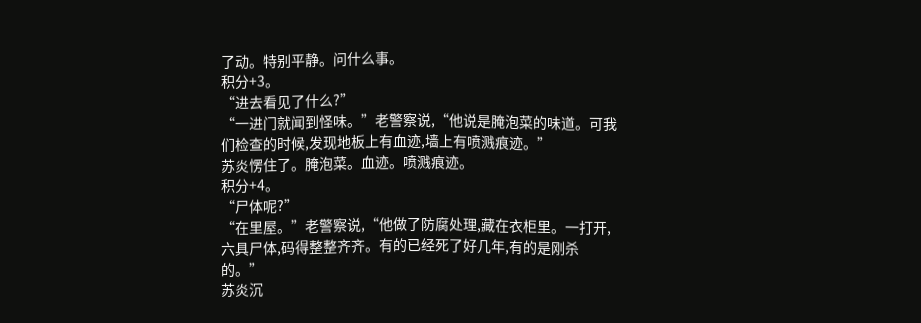了动。特别平静。问什么事。
积分+3。
“进去看见了什么?”
“一进门就闻到怪味。”老警察说,“他说是腌泡菜的味道。可我们检查的时候,发现地板上有血迹,墙上有喷溅痕迹。”
苏炎愣住了。腌泡菜。血迹。喷溅痕迹。
积分+4。
“尸体呢?”
“在里屋。”老警察说,“他做了防腐处理,藏在衣柜里。一打开,六具尸体,码得整整齐齐。有的已经死了好几年,有的是刚杀的。”
苏炎沉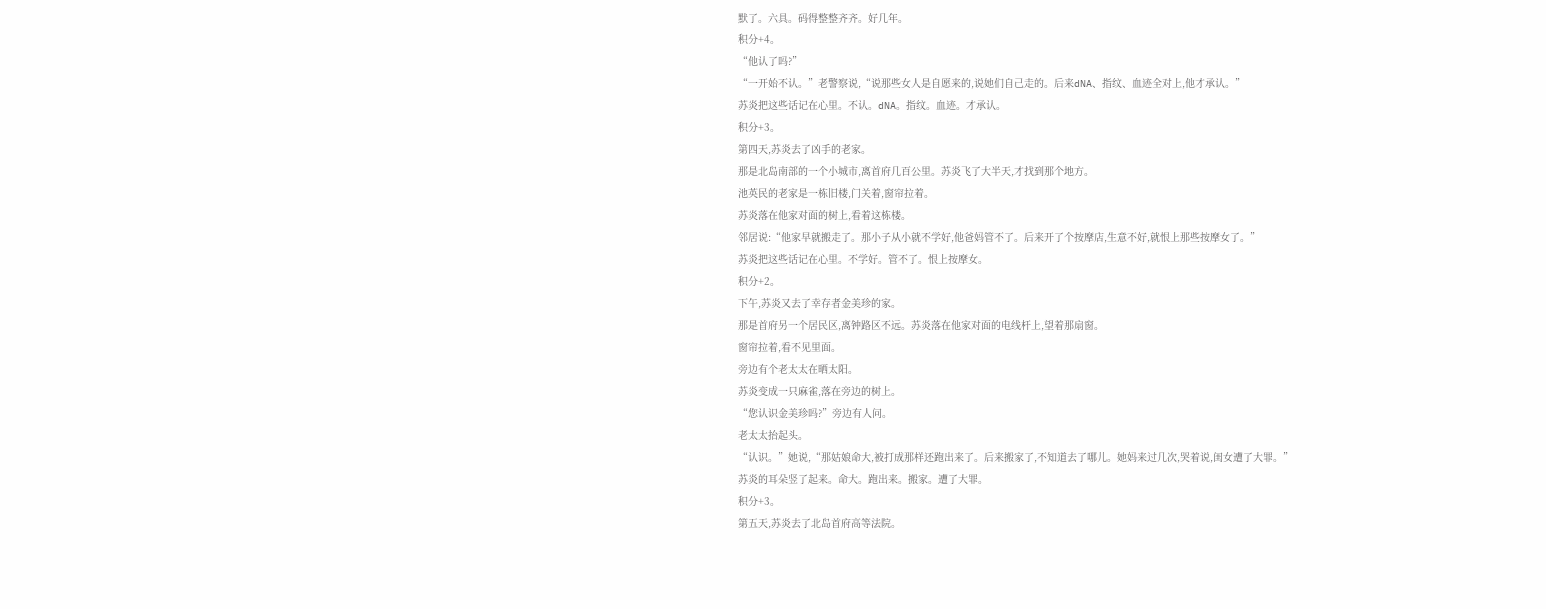默了。六具。码得整整齐齐。好几年。
积分+4。
“他认了吗?”
“一开始不认。”老警察说,“说那些女人是自愿来的,说她们自己走的。后来dNA、指纹、血迹全对上,他才承认。”
苏炎把这些话记在心里。不认。dNA。指纹。血迹。才承认。
积分+3。
第四天,苏炎去了凶手的老家。
那是北岛南部的一个小城市,离首府几百公里。苏炎飞了大半天,才找到那个地方。
池英民的老家是一栋旧楼,门关着,窗帘拉着。
苏炎落在他家对面的树上,看着这栋楼。
邻居说:“他家早就搬走了。那小子从小就不学好,他爸妈管不了。后来开了个按摩店,生意不好,就恨上那些按摩女了。”
苏炎把这些话记在心里。不学好。管不了。恨上按摩女。
积分+2。
下午,苏炎又去了幸存者金美珍的家。
那是首府另一个居民区,离钟路区不远。苏炎落在他家对面的电线杆上,望着那扇窗。
窗帘拉着,看不见里面。
旁边有个老太太在晒太阳。
苏炎变成一只麻雀,落在旁边的树上。
“您认识金美珍吗?”旁边有人问。
老太太抬起头。
“认识。”她说,“那姑娘命大,被打成那样还跑出来了。后来搬家了,不知道去了哪儿。她妈来过几次,哭着说,闺女遭了大罪。”
苏炎的耳朵竖了起来。命大。跑出来。搬家。遭了大罪。
积分+3。
第五天,苏炎去了北岛首府高等法院。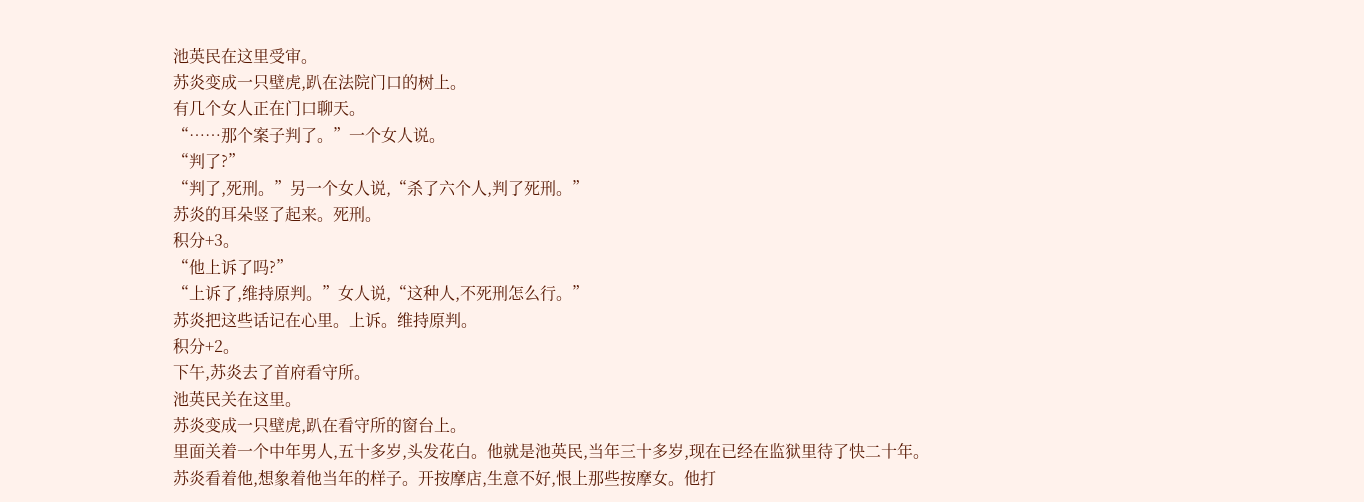池英民在这里受审。
苏炎变成一只壁虎,趴在法院门口的树上。
有几个女人正在门口聊天。
“……那个案子判了。”一个女人说。
“判了?”
“判了,死刑。”另一个女人说,“杀了六个人,判了死刑。”
苏炎的耳朵竖了起来。死刑。
积分+3。
“他上诉了吗?”
“上诉了,维持原判。”女人说,“这种人,不死刑怎么行。”
苏炎把这些话记在心里。上诉。维持原判。
积分+2。
下午,苏炎去了首府看守所。
池英民关在这里。
苏炎变成一只壁虎,趴在看守所的窗台上。
里面关着一个中年男人,五十多岁,头发花白。他就是池英民,当年三十多岁,现在已经在监狱里待了快二十年。
苏炎看着他,想象着他当年的样子。开按摩店,生意不好,恨上那些按摩女。他打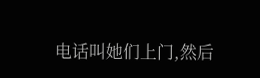电话叫她们上门,然后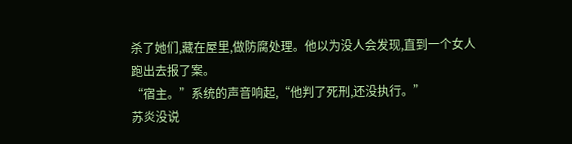杀了她们,藏在屋里,做防腐处理。他以为没人会发现,直到一个女人跑出去报了案。
“宿主。”系统的声音响起,“他判了死刑,还没执行。”
苏炎没说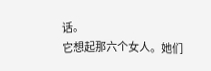话。
它想起那六个女人。她们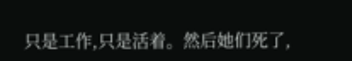只是工作,只是活着。然后她们死了,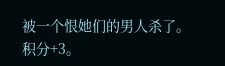被一个恨她们的男人杀了。
积分+3。